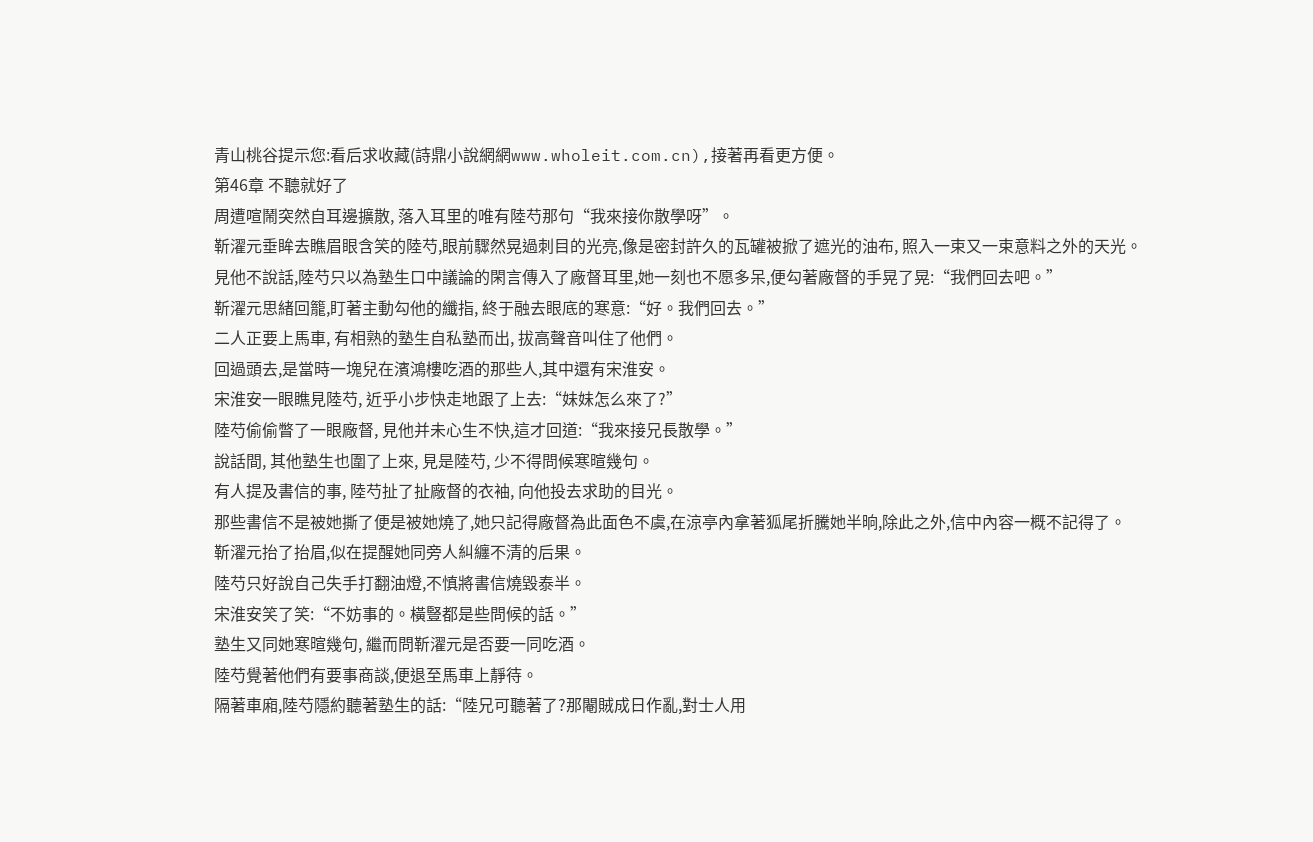青山桃谷提示您:看后求收藏(詩鼎小說網網www.wholeit.com.cn),接著再看更方便。
第46章 不聽就好了
周遭喧鬧突然自耳邊擴散, 落入耳里的唯有陸芍那句“我來接你散學呀”。
靳濯元垂眸去瞧眉眼含笑的陸芍,眼前驟然晃過刺目的光亮,像是密封許久的瓦罐被掀了遮光的油布, 照入一束又一束意料之外的天光。
見他不說話,陸芍只以為塾生口中議論的閑言傳入了廠督耳里,她一刻也不愿多呆,便勾著廠督的手晃了晃:“我們回去吧。”
靳濯元思緒回籠,盯著主動勾他的纖指, 終于融去眼底的寒意:“好。我們回去。”
二人正要上馬車, 有相熟的塾生自私塾而出, 拔高聲音叫住了他們。
回過頭去,是當時一塊兒在濱鴻樓吃酒的那些人,其中還有宋淮安。
宋淮安一眼瞧見陸芍, 近乎小步快走地跟了上去:“妹妹怎么來了?”
陸芍偷偷瞥了一眼廠督, 見他并未心生不快,這才回道:“我來接兄長散學。”
說話間, 其他塾生也圍了上來, 見是陸芍, 少不得問候寒暄幾句。
有人提及書信的事, 陸芍扯了扯廠督的衣袖, 向他投去求助的目光。
那些書信不是被她撕了便是被她燒了,她只記得廠督為此面色不虞,在涼亭內拿著狐尾折騰她半晌,除此之外,信中內容一概不記得了。
靳濯元抬了抬眉,似在提醒她同旁人糾纏不清的后果。
陸芍只好說自己失手打翻油燈,不慎將書信燒毀泰半。
宋淮安笑了笑:“不妨事的。橫豎都是些問候的話。”
塾生又同她寒暄幾句, 繼而問靳濯元是否要一同吃酒。
陸芍覺著他們有要事商談,便退至馬車上靜待。
隔著車廂,陸芍隱約聽著塾生的話:“陸兄可聽著了?那閹賊成日作亂,對士人用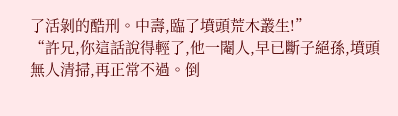了活剝的酷刑。中壽,臨了墳頭荒木叢生!”
“許兄,你這話說得輕了,他一閹人,早已斷子絕孫,墳頭無人清掃,再正常不過。倒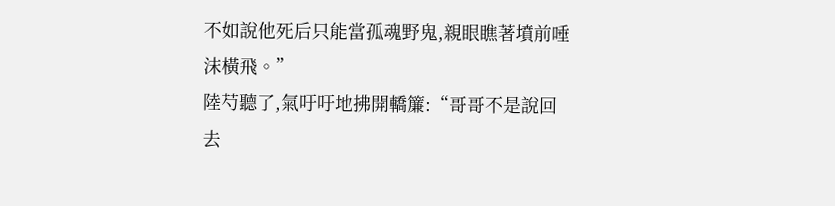不如說他死后只能當孤魂野鬼,親眼瞧著墳前唾沫橫飛。”
陸芍聽了,氣吁吁地拂開轎簾:“哥哥不是說回去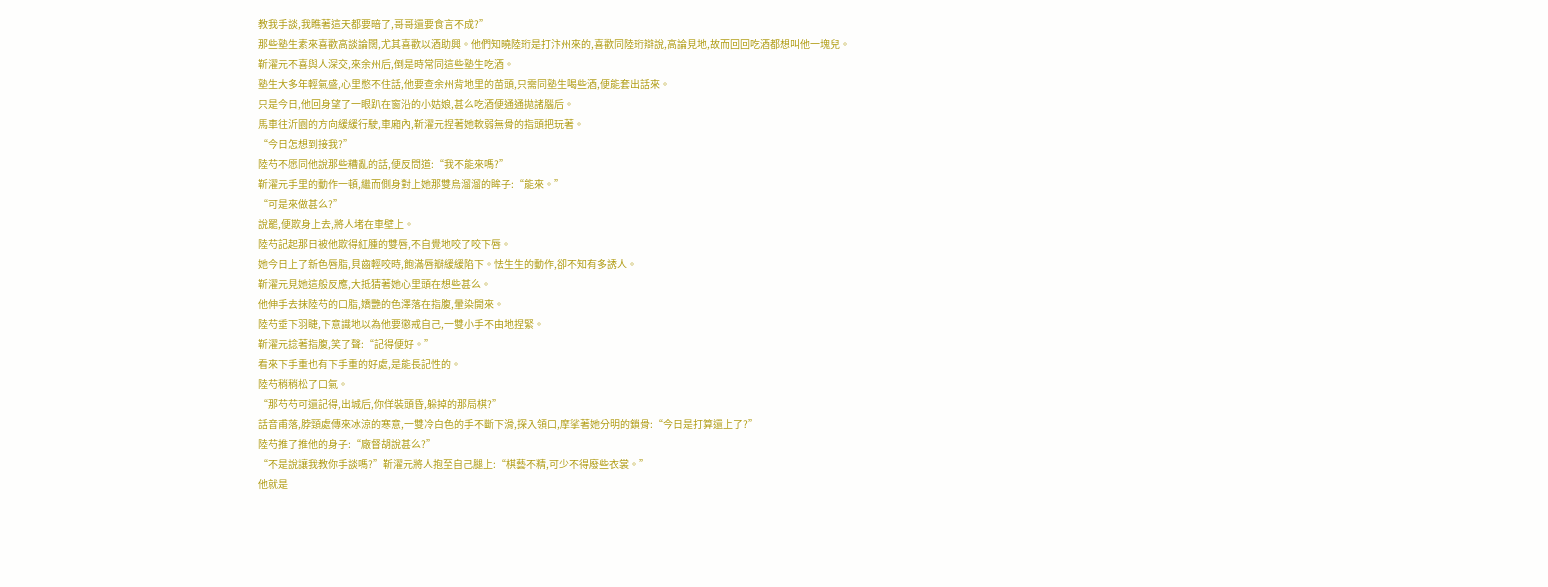教我手談,我瞧著這天都要暗了,哥哥還要食言不成?”
那些塾生素來喜歡高談論闊,尤其喜歡以酒助興。他們知曉陸珩是打汴州來的,喜歡同陸珩辯說,高論見地,故而回回吃酒都想叫他一塊兒。
靳濯元不喜與人深交,來余州后,倒是時常同這些塾生吃酒。
塾生大多年輕氣盛,心里憋不住話,他要查余州背地里的苗頭,只需同塾生喝些酒,便能套出話來。
只是今日,他回身望了一眼趴在窗沿的小姑娘,甚么吃酒便通通拋諸腦后。
馬車往沂園的方向緩緩行駛,車廂內,靳濯元捏著她軟弱無骨的指頭把玩著。
“今日怎想到接我?”
陸芍不愿同他說那些糟亂的話,便反問道:“我不能來嗎?”
靳濯元手里的動作一頓,繼而側身對上她那雙烏溜溜的眸子:“能來。”
“可是來做甚么?”
說罷,便欺身上去,將人堵在車壁上。
陸芍記起那日被他欺得紅腫的雙唇,不自覺地咬了咬下唇。
她今日上了新色唇脂,貝齒輕咬時,飽滿唇瓣緩緩陷下。怯生生的動作,卻不知有多誘人。
靳濯元見她這般反應,大抵猜著她心里頭在想些甚么。
他伸手去抹陸芍的口脂,嬌艷的色澤落在指腹,暈染開來。
陸芍垂下羽睫,下意識地以為他要懲戒自己,一雙小手不由地捏緊。
靳濯元捻著指腹,笑了聲:“記得便好。”
看來下手重也有下手重的好處,是能長記性的。
陸芍稍稍松了口氣。
“那芍芍可還記得,出城后,你佯裝頭昏,躲掉的那局棋?”
話音甫落,脖頸處傳來冰涼的寒意,一雙冷白色的手不斷下滑,探入領口,摩挲著她分明的鎖骨:“今日是打算還上了?”
陸芍推了推他的身子:“廠督胡說甚么?”
“不是說讓我教你手談嗎?”靳濯元將人抱至自己腿上:“棋藝不精,可少不得廢些衣裳。”
他就是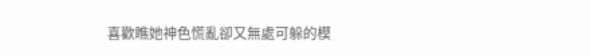喜歡瞧她神色慌亂卻又無處可躲的模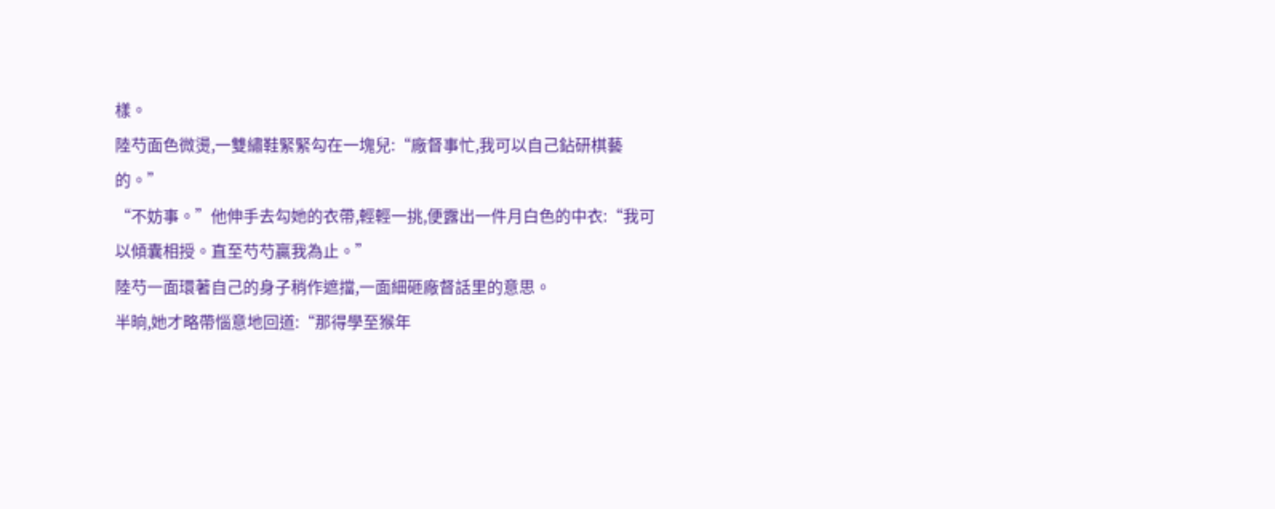樣。
陸芍面色微燙,一雙繡鞋緊緊勾在一塊兒:“廠督事忙,我可以自己鉆研棋藝的。”
“不妨事。”他伸手去勾她的衣帶,輕輕一挑,便露出一件月白色的中衣:“我可以傾囊相授。直至芍芍贏我為止。”
陸芍一面環著自己的身子稍作遮擋,一面細砸廠督話里的意思。
半晌,她才略帶惱意地回道:“那得學至猴年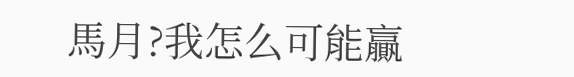馬月?我怎么可能贏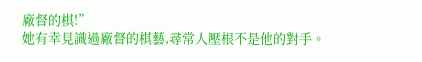廠督的棋!”
她有幸見識過廠督的棋藝,尋常人壓根不是他的對手。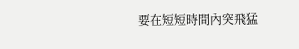要在短短時間內突飛猛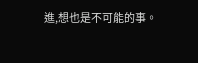進,想也是不可能的事。